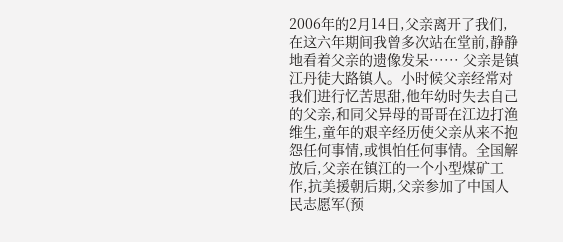2006年的2月14日,父亲离开了我们,在这六年期间我曾多次站在堂前,静静地看着父亲的遗像发呆······ 父亲是镇江丹徒大路镇人。小时候父亲经常对我们进行忆苦思甜,他年幼时失去自己的父亲,和同父异母的哥哥在江边打渔维生,童年的艰辛经历使父亲从来不抱怨任何事情,或惧怕任何事情。全国解放后,父亲在镇江的一个小型煤矿工作,抗美援朝后期,父亲参加了中国人民志愿军(预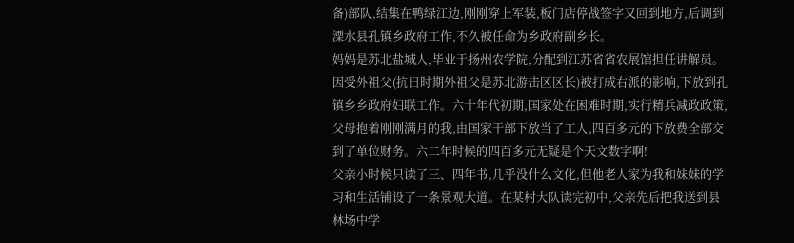备)部队,结集在鸭绿江边,刚刚穿上军装,板门店停战签字又回到地方,后调到溧水县孔镇乡政府工作,不久被任命为乡政府副乡长。
妈妈是苏北盐城人,毕业于扬州农学院,分配到江苏省省农展馆担任讲解员。因受外祖父(抗日时期外祖父是苏北游击区区长)被打成右派的影响,下放到孔镇乡乡政府妇联工作。六十年代初期,国家处在困难时期,实行精兵减政政策,父母抱着刚刚满月的我,由国家干部下放当了工人,四百多元的下放费全部交到了单位财务。六二年时候的四百多元无疑是个天文数字啊!
父亲小时候只读了三、四年书,几乎没什么文化,但他老人家为我和妹妹的学习和生活铺设了一条景观大道。在某村大队读完初中,父亲先后把我送到县林场中学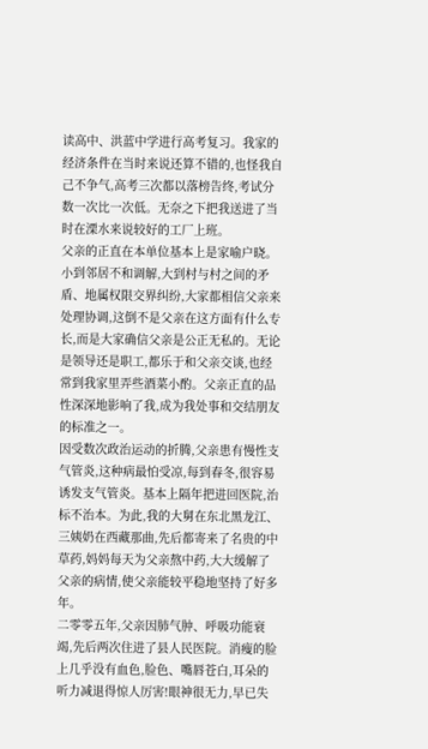读高中、洪蓝中学进行高考复习。我家的经济条件在当时来说还算不错的,也怪我自己不争气,高考三次都以落榜告终,考试分数一次比一次低。无奈之下把我送进了当时在溧水来说较好的工厂上班。
父亲的正直在本单位基本上是家喻户晓。小到邻居不和调解,大到村与村之间的矛盾、地属权限交界纠纷,大家都相信父亲来处理协调,这倒不是父亲在这方面有什么专长,而是大家确信父亲是公正无私的。无论是领导还是职工,都乐于和父亲交谈,也经常到我家里弄些酒菜小酌。父亲正直的品性深深地影响了我,成为我处事和交结朋友的标准之一。
因受数次政治运动的折腾,父亲患有慢性支气管炎,这种病最怕受凉,每到春冬,很容易诱发支气管炎。基本上隔年把进回医院,治标不治本。为此,我的大舅在东北黑龙江、三姨奶在西藏那曲,先后都寄来了名贵的中草药,妈妈每天为父亲熬中药,大大缓解了父亲的病情,使父亲能较平稳地坚持了好多年。
二零零五年,父亲因肺气肿、呼吸功能衰竭,先后两次住进了县人民医院。消瘦的脸上几乎没有血色,脸色、嘴唇苍白,耳朵的听力减退得惊人厉害!眼神很无力,早已失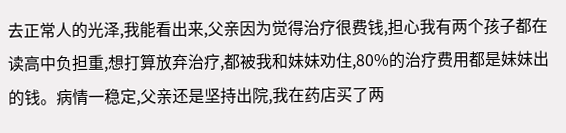去正常人的光泽,我能看出来,父亲因为觉得治疗很费钱,担心我有两个孩子都在读高中负担重,想打算放弃治疗,都被我和妹妹劝住,80%的治疗费用都是妹妹出的钱。病情一稳定,父亲还是坚持出院,我在药店买了两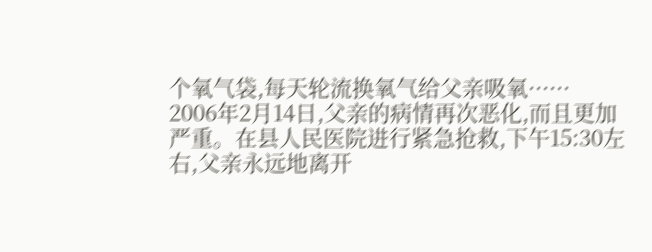个氧气袋,每天轮流换氧气给父亲吸氧······
2006年2月14日,父亲的病情再次恶化,而且更加严重。在县人民医院进行紧急抢救,下午15:30左右,父亲永远地离开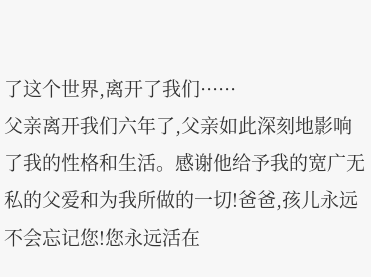了这个世界,离开了我们······
父亲离开我们六年了,父亲如此深刻地影响了我的性格和生活。感谢他给予我的宽广无私的父爱和为我所做的一切!爸爸,孩儿永远不会忘记您!您永远活在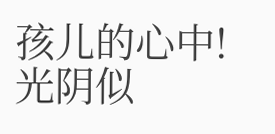孩儿的心中!
光阴似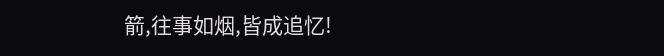箭,往事如烟,皆成追忆!